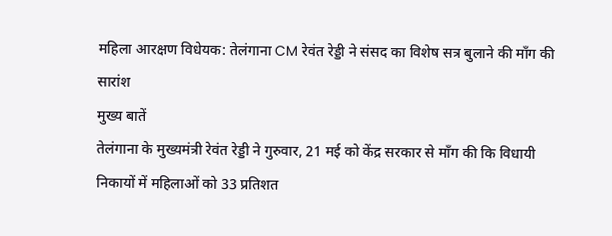महिला आरक्षण विधेयक: तेलंगाना CM रेवंत रेड्डी ने संसद का विशेष सत्र बुलाने की माँग की
सारांश
मुख्य बातें
तेलंगाना के मुख्यमंत्री रेवंत रेड्डी ने गुरुवार, 21 मई को केंद्र सरकार से माँग की कि विधायी निकायों में महिलाओं को 33 प्रतिशत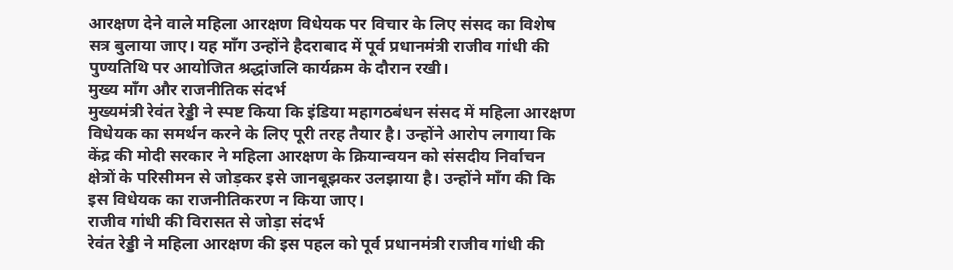आरक्षण देने वाले महिला आरक्षण विधेयक पर विचार के लिए संसद का विशेष सत्र बुलाया जाए। यह माँग उन्होंने हैदराबाद में पूर्व प्रधानमंत्री राजीव गांधी की पुण्यतिथि पर आयोजित श्रद्धांजलि कार्यक्रम के दौरान रखी।
मुख्य माँग और राजनीतिक संदर्भ
मुख्यमंत्री रेवंत रेड्डी ने स्पष्ट किया कि इंडिया महागठबंधन संसद में महिला आरक्षण विधेयक का समर्थन करने के लिए पूरी तरह तैयार है। उन्होंने आरोप लगाया कि केंद्र की मोदी सरकार ने महिला आरक्षण के क्रियान्वयन को संसदीय निर्वाचन क्षेत्रों के परिसीमन से जोड़कर इसे जानबूझकर उलझाया है। उन्होंने माँग की कि इस विधेयक का राजनीतिकरण न किया जाए।
राजीव गांधी की विरासत से जोड़ा संदर्भ
रेवंत रेड्डी ने महिला आरक्षण की इस पहल को पूर्व प्रधानमंत्री राजीव गांधी की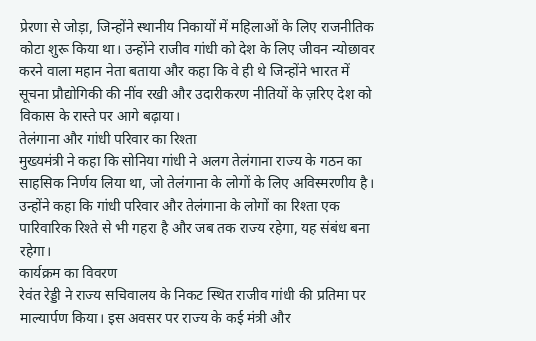प्रेरणा से जोड़ा, जिन्होंने स्थानीय निकायों में महिलाओं के लिए राजनीतिक कोटा शुरू किया था। उन्होंने राजीव गांधी को देश के लिए जीवन न्योछावर करने वाला महान नेता बताया और कहा कि वे ही थे जिन्होंने भारत में सूचना प्रौद्योगिकी की नींव रखी और उदारीकरण नीतियों के ज़रिए देश को विकास के रास्ते पर आगे बढ़ाया।
तेलंगाना और गांधी परिवार का रिश्ता
मुख्यमंत्री ने कहा कि सोनिया गांधी ने अलग तेलंगाना राज्य के गठन का साहसिक निर्णय लिया था, जो तेलंगाना के लोगों के लिए अविस्मरणीय है। उन्होंने कहा कि गांधी परिवार और तेलंगाना के लोगों का रिश्ता एक पारिवारिक रिश्ते से भी गहरा है और जब तक राज्य रहेगा, यह संबंध बना रहेगा।
कार्यक्रम का विवरण
रेवंत रेड्डी ने राज्य सचिवालय के निकट स्थित राजीव गांधी की प्रतिमा पर माल्यार्पण किया। इस अवसर पर राज्य के कई मंत्री और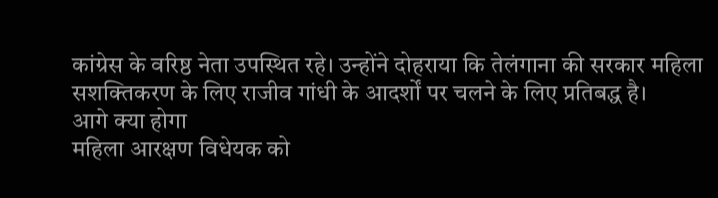कांग्रेस के वरिष्ठ नेता उपस्थित रहे। उन्होंने दोहराया कि तेलंगाना की सरकार महिला सशक्तिकरण के लिए राजीव गांधी के आदर्शों पर चलने के लिए प्रतिबद्ध है।
आगे क्या होगा
महिला आरक्षण विधेयक को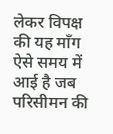लेकर विपक्ष की यह माँग ऐसे समय में आई है जब परिसीमन की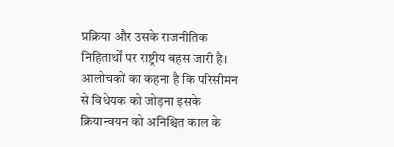प्रक्रिया और उसके राजनीतिक निहितार्थों पर राष्ट्रीय बहस जारी है। आलोचकों का कहना है कि परिसीमन से विधेयक को जोड़ना इसके क्रियान्वयन को अनिश्चित काल के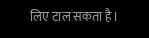लिए टाल सकता है।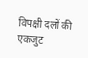विपक्षी दलों की एकजुट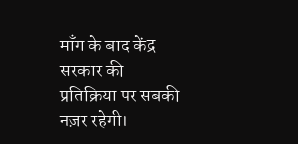माँग के बाद केंद्र सरकार की प्रतिक्रिया पर सबकी नज़र रहेगी।